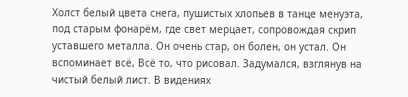Холст белый цвета снега, пушистых хлопьев в танце менуэта, под старым фонарём, где свет мерцает, сопровождая скрип уставшего металла. Он очень стар, он болен, он устал. Он вспоминает всё, Всё то, что рисовал. Задумался, взглянув на чистый белый лист. В видениях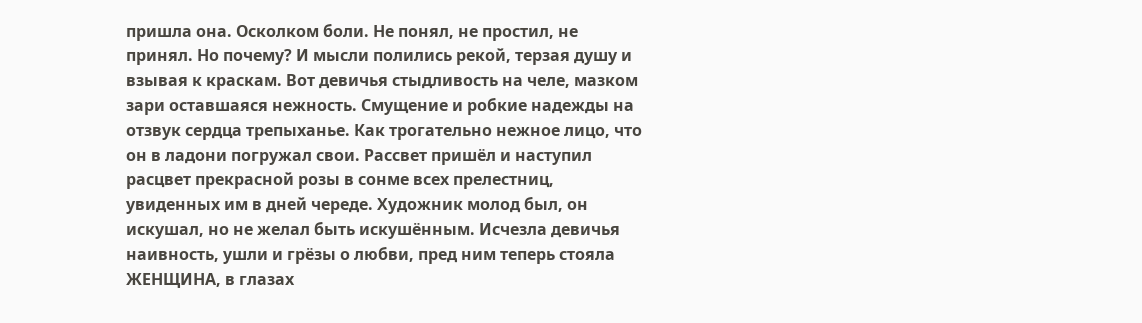пришла она. Осколком боли. Не понял, не простил, не принял. Но почему? И мысли полились рекой, терзая душу и взывая к краскам. Вот девичья стыдливость на челе, мазком зари оставшаяся нежность. Смущение и робкие надежды на отзвук сердца трепыханье. Как трогательно нежное лицо, что он в ладони погружал свои. Рассвет пришёл и наступил расцвет прекрасной розы в сонме всех прелестниц, увиденных им в дней череде. Художник молод был, он искушал, но не желал быть искушённым. Исчезла девичья наивность, ушли и грёзы о любви, пред ним теперь стояла ЖЕНЩИНА, в глазах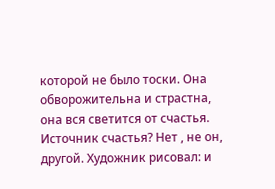которой не было тоски. Она обворожительна и страстна, она вся светится от счастья. Источник счастья? Нет , не он, другой. Художник рисовал: и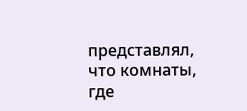представлял, что комнаты, где